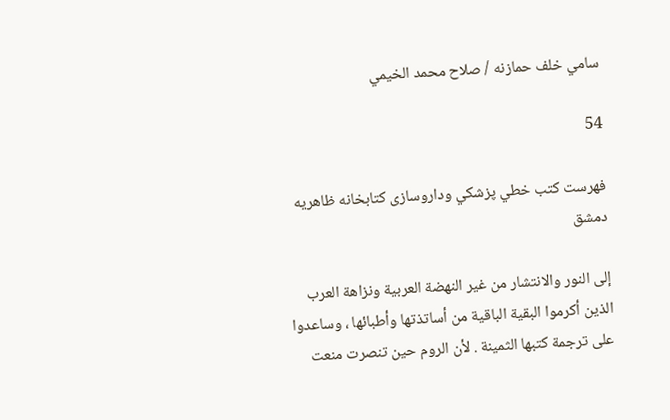سامي خلف حمازنه / صلاح محمد الخيمي

54

فهرست كتب خطي پزشكي وداروسازى كتابخانه ظاهريه دمشق

إلى النور والانتشار من غير النهضة العربية ونزاهة العرب الذين أكرموا البقية الباقية من أساتذتها وأطبائها ، وساعدوا على ترجمة كتبها الثمينة . لأن الروم حين تنصرت منعت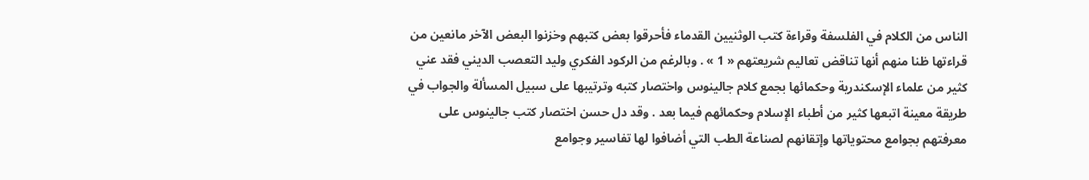الناس من الكلام في الفلسفة وقراءة كتب الوثنيين القدماء فأحرقوا بعض كتبهم وخزنوا البعض الآخر مانعين من قراءتها ظنا منهم أنها تناقض تعاليم شريعتهم « 1 » . وبالرغم من الركود الفكري وليد التعصب الديني فقد عني كثير من علماء الإسكندرية وحكمائها بجمع كلام جالينوس واختصار كتبه وترتيبها على سبيل المسألة والجواب في طريقة معينة اتبعها كثير من أطباء الإسلام وحكمائهم فيما بعد . وقد دل حسن اختصار كتب جالينوس على معرفتهم بجوامع محتوياتها وإتقانهم لصناعة الطب التي أضافوا لها تفاسير وجوامع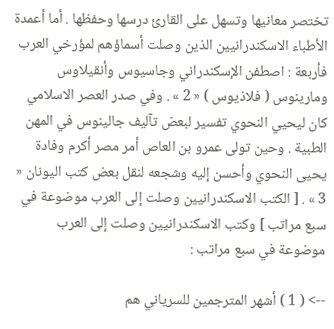تختصر معانيها وتسهل على القارئ درسها وحفظها . أما أعمدة الأطباء الاسكندرانيين الذين وصلت أسماؤهم لمؤرخي العرب فأربعة : اصطفن الإسكندراني وجاسيوس وأنقيلاوس ومارينوس ( فلاذيوس ) « 2 » . وفي صدر العصر الاسلامي كان ليحيي النحوي تفسير لبعض تآليف جالينوس في المهن الطبية . وحين تولى عمرو بن العاص أمر مصر أكرم وفادة يحيى النحوي وأحسن إليه وشجعه لنقل بعض كتب اليونان « 3 » . [ الكتب الاسكندرانيين وصلت إلى العرب موضوعة في سبع مراتب ] وكتب الاسكندرانيين وصلت إلى العرب موضوعة في سبع مراتب :

--> ( 1 ) أشهر المترجمين للسرياني هم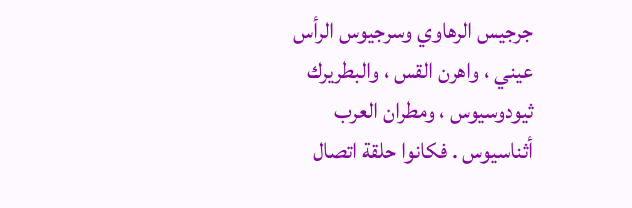جرجيس الرهاوي وسرجيوس الرأس عيني ، واهرن القس ، والبطريرك ثيودوسيوس ، ومطران العرب أثناسيوس . فكانوا حلقة اتصال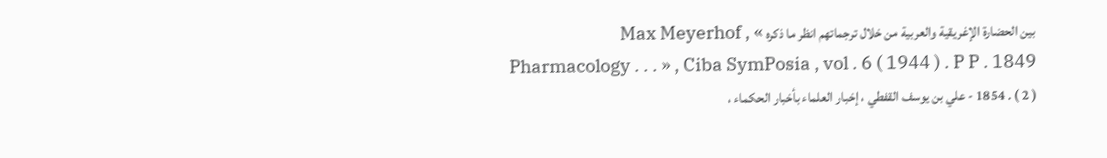بين الحضارة الإغريقية والعربية من خلال ترجماتهم انظر ما ذكره Max Meyerhof , « Pharmacology . . . » , Ciba SymPosia , vol . 6 ( 1944 ) . P P . 1849 - 1854 . ( 2 ) علي بن يوسف القفطي ، إخبار العلماء بأخبار الحكماء ،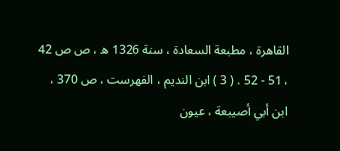القاهرة ، مطبعة السعادة ، سنة 1326 ه ، ص ص 42 ، 51 - 52 . ( 3 ) ابن النديم ، الفهرست ، ص 370 ، ابن أبي أصيبعة ، عيون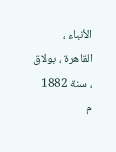الأنباء ، القاهرة ، بولاق ، سنة 1882 م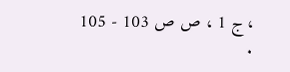، ج 1 ، ص ص 103 - 105 .